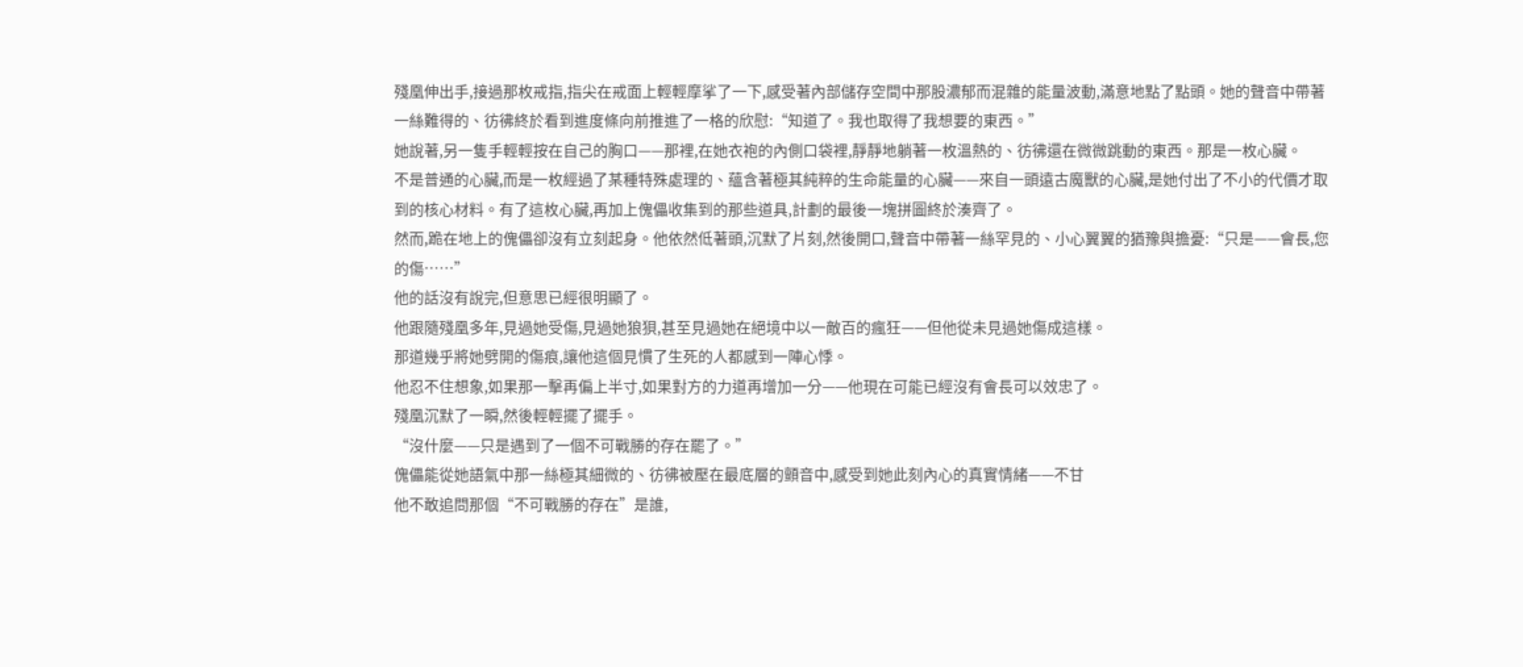殘凰伸出手,接過那枚戒指,指尖在戒面上輕輕摩挲了一下,感受著內部儲存空間中那股濃郁而混雜的能量波動,滿意地點了點頭。她的聲音中帶著一絲難得的、彷彿終於看到進度條向前推進了一格的欣慰:“知道了。我也取得了我想要的東西。”
她說著,另一隻手輕輕按在自己的胸口——那裡,在她衣袍的內側口袋裡,靜靜地躺著一枚溫熱的、彷彿還在微微跳動的東西。那是一枚心臟。
不是普通的心臟,而是一枚經過了某種特殊處理的、蘊含著極其純粹的生命能量的心臟——來自一頭遠古魔獸的心臟,是她付出了不小的代價才取到的核心材料。有了這枚心臟,再加上傀儡收集到的那些道具,計劃的最後一塊拼圖終於湊齊了。
然而,跪在地上的傀儡卻沒有立刻起身。他依然低著頭,沉默了片刻,然後開口,聲音中帶著一絲罕見的、小心翼翼的猶豫與擔憂:“只是——會長,您的傷……”
他的話沒有說完,但意思已經很明顯了。
他跟隨殘凰多年,見過她受傷,見過她狼狽,甚至見過她在絕境中以一敵百的瘋狂——但他從未見過她傷成這樣。
那道幾乎將她劈開的傷痕,讓他這個見慣了生死的人都感到一陣心悸。
他忍不住想象,如果那一擊再偏上半寸,如果對方的力道再增加一分——他現在可能已經沒有會長可以效忠了。
殘凰沉默了一瞬,然後輕輕擺了擺手。
“沒什麼——只是遇到了一個不可戰勝的存在罷了。”
傀儡能從她語氣中那一絲極其細微的、彷彿被壓在最底層的顫音中,感受到她此刻內心的真實情緒——不甘
他不敢追問那個“不可戰勝的存在”是誰,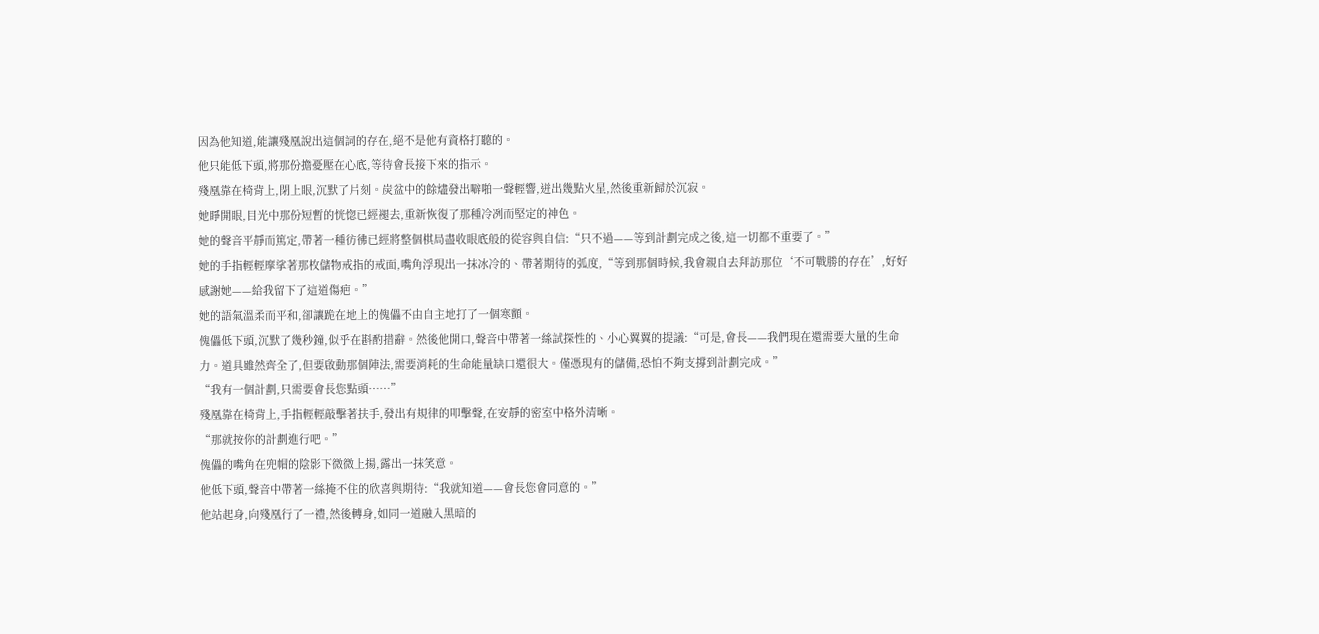因為他知道,能讓殘凰說出這個詞的存在,絕不是他有資格打聽的。
他只能低下頭,將那份擔憂壓在心底,等待會長接下來的指示。
殘凰靠在椅背上,閉上眼,沉默了片刻。炭盆中的餘燼發出噼啪一聲輕響,迸出幾點火星,然後重新歸於沉寂。
她睜開眼,目光中那份短暫的恍惚已經褪去,重新恢復了那種冷冽而堅定的神色。
她的聲音平靜而篤定,帶著一種彷彿已經將整個棋局盡收眼底般的從容與自信:“只不過——等到計劃完成之後,這一切都不重要了。”
她的手指輕輕摩挲著那枚儲物戒指的戒面,嘴角浮現出一抹冰冷的、帶著期待的弧度,“等到那個時候,我會親自去拜訪那位‘不可戰勝的存在’,好好感謝她——給我留下了這道傷疤。”
她的語氣溫柔而平和,卻讓跪在地上的傀儡不由自主地打了一個寒顫。
傀儡低下頭,沉默了幾秒鐘,似乎在斟酌措辭。然後他開口,聲音中帶著一絲試探性的、小心翼翼的提議:“可是,會長——我們現在還需要大量的生命力。道具雖然齊全了,但要啟動那個陣法,需要消耗的生命能量缺口還很大。僅憑現有的儲備,恐怕不夠支撐到計劃完成。”
“我有一個計劃,只需要會長您點頭……”
殘凰靠在椅背上,手指輕輕敲擊著扶手,發出有規律的叩擊聲,在安靜的密室中格外清晰。
“那就按你的計劃進行吧。”
傀儡的嘴角在兜帽的陰影下微微上揚,露出一抹笑意。
他低下頭,聲音中帶著一絲掩不住的欣喜與期待:“我就知道——會長您會同意的。”
他站起身,向殘凰行了一禮,然後轉身,如同一道融入黑暗的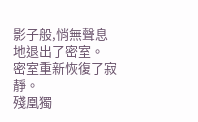影子般,悄無聲息地退出了密室。
密室重新恢復了寂靜。
殘凰獨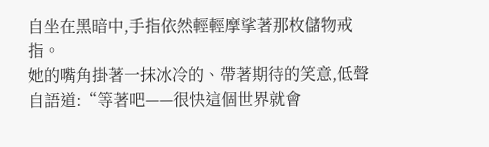自坐在黑暗中,手指依然輕輕摩挲著那枚儲物戒指。
她的嘴角掛著一抹冰冷的、帶著期待的笑意,低聲自語道:“等著吧——很快這個世界就會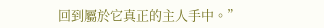回到屬於它真正的主人手中。”